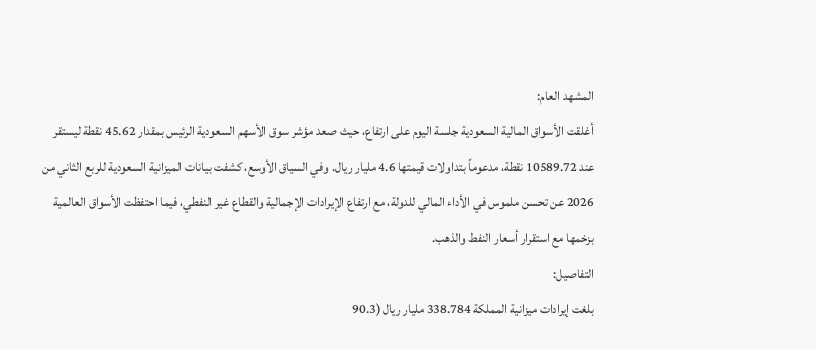المشهد العام:
أغلقت الأسواق المالية السعودية جلسة اليوم على ارتفاع، حيث صعد مؤشر سوق الأسهم السعودية الرئيس بمقدار 45.62 نقطة ليستقر عند 10589.72 نقطة، مدعوماً بتداولات قيمتها 4.6 مليار ريال. وفي السياق الأوسع، كشفت بيانات الميزانية السعودية للربع الثاني من 2026 عن تحسن ملموس في الأداء المالي للدولة، مع ارتفاع الإيرادات الإجمالية والقطاع غير النفطي، فيما احتفظت الأسواق العالمية بزخمها مع استقرار أسعار النفط والذهب.
التفاصيل:
بلغت إيرادات ميزانية المملكة 338.784 مليار ريال (90.3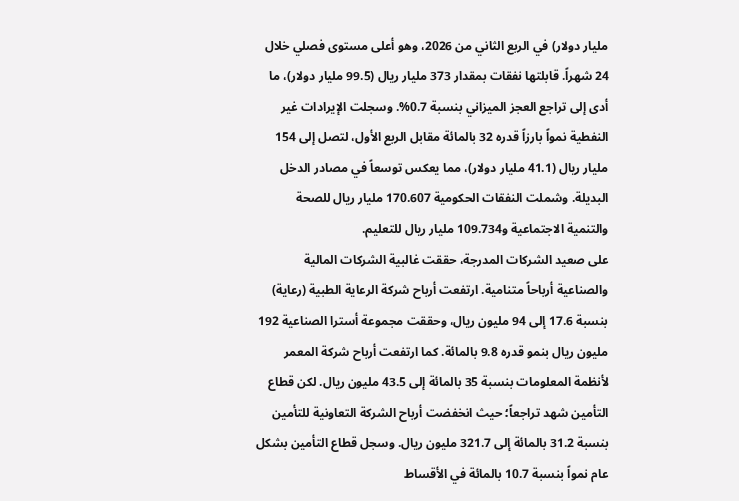مليار دولار) في الربع الثاني من 2026، وهو أعلى مستوى فصلي خلال 24 شهراً. قابلتها نفقات بمقدار 373 مليار ريال (99.5 مليار دولار)، ما أدى إلى تراجع العجز الميزاني بنسبة 0.7%. وسجلت الإيرادات غير النفطية نمواً بارزاً قدره 32 بالمائة مقابل الربع الأول، لتصل إلى 154 مليار ريال (41.1 مليار دولار)، مما يعكس توسعاً في مصادر الدخل البديلة. وشملت النفقات الحكومية 170.607 مليار ريال للصحة والتنمية الاجتماعية و109.734 مليار ريال للتعليم.
على صعيد الشركات المدرجة، حققت غالبية الشركات المالية والصناعية أرباحاً متنامية. ارتفعت أرباح شركة الرعاية الطبية (رعاية) بنسبة 17.6 إلى 94 مليون ريال، وحققت مجموعة أسترا الصناعية 192 مليون ريال بنمو قدره 9.8 بالمائة. كما ارتفعت أرباح شركة المعمر لأنظمة المعلومات بنسبة 35 بالمائة إلى 43.5 مليون ريال. لكن قطاع التأمين شهد تراجعاً؛ حيث انخفضت أرباح الشركة التعاونية للتأمين بنسبة 31.2 بالمائة إلى 321.7 مليون ريال. وسجل قطاع التأمين بشكل عام نمواً بنسبة 10.7 بالمائة في الأقساط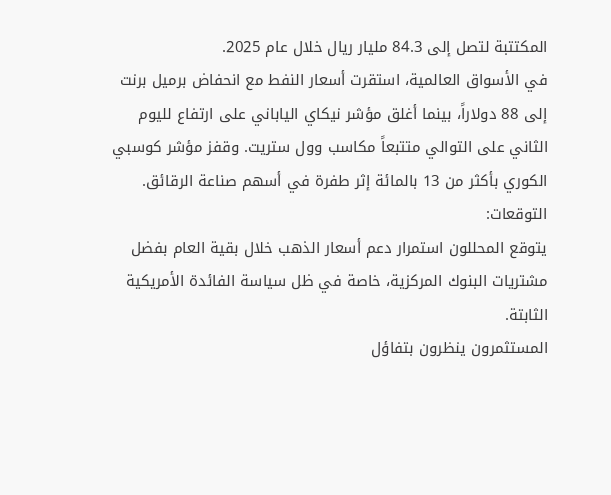المكتتبة لتصل إلى 84.3 مليار ريال خلال عام 2025.
في الأسواق العالمية، استقرت أسعار النفط مع انحفاض برميل برنت إلى 88 دولاراً، بينما أغلق مؤشر نيكاي الياباني على ارتفاع لليوم الثاني على التوالي متتبعاً مكاسب وول ستريت. وقفز مؤشر كوسبي الكوري بأكثر من 13 بالمائة إثر طفرة في أسهم صناعة الرقائق.
التوقعات:
يتوقع المحللون استمرار دعم أسعار الذهب خلال بقية العام بفضل مشتريات البنوك المركزية، خاصة في ظل سياسة الفائدة الأمريكية الثابتة.
المستثمرون ينظرون بتفاؤل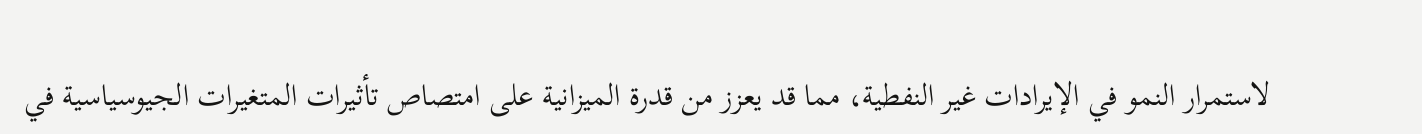لاستمرار النمو في الإيرادات غير النفطية، مما قد يعزز من قدرة الميزانية على امتصاص تأثيرات المتغيرات الجيوسياسية في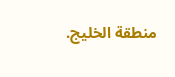منطقة الخليج.